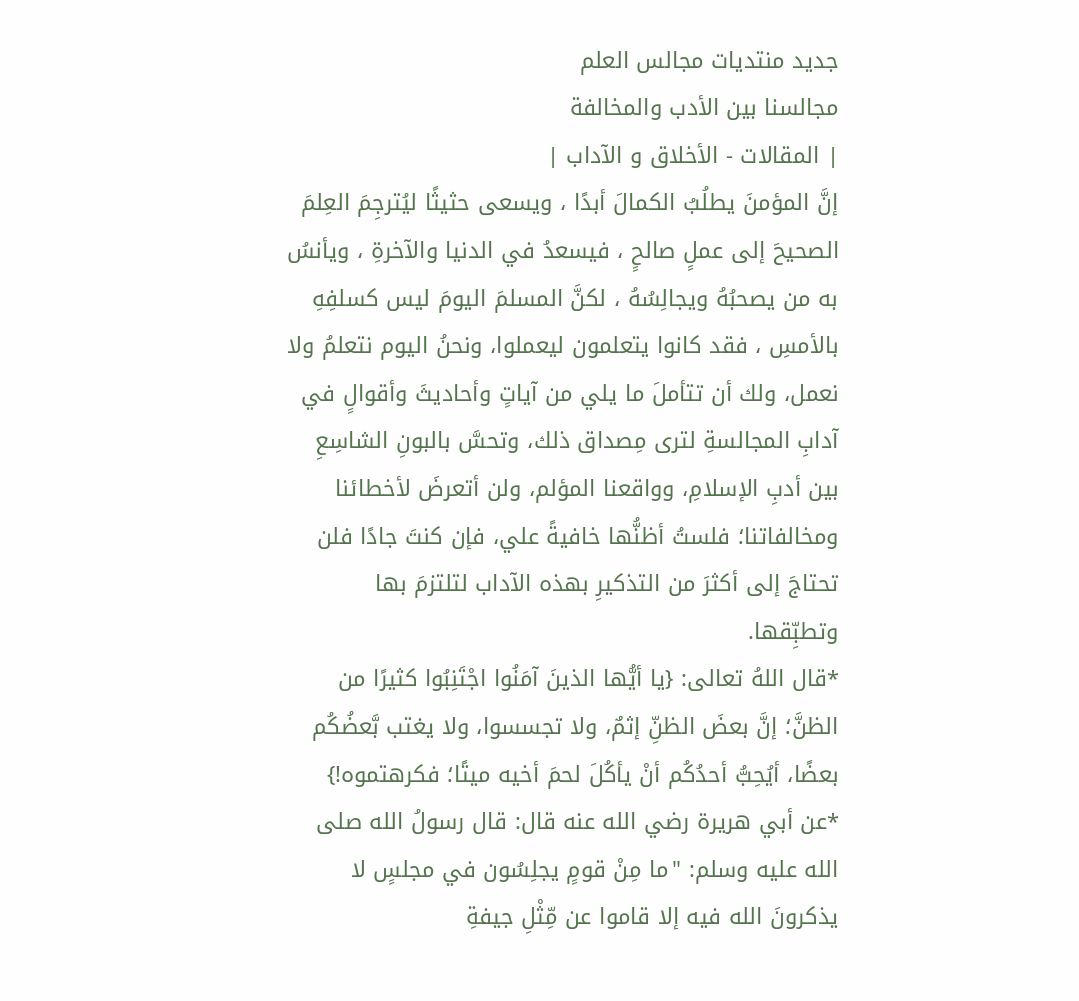جديد منتديات مجالس العلم
مجالسنا بين الأدب والمخالفة
| المقالات - الأخلاق و الآداب |
إنَّ المؤمنَ يطلُبُ الكمالَ أبدًا ، ويسعى حثيثًا ليُترجِمَ العِلمَ الصحيحَ إلى عملٍ صالحٍ ، فيسعدُ في الدنيا والآخرةِ ، ويأنسُ به من يصحبُهُ ويجالِسُهُ ، لكنَّ المسلمَ اليومَ ليس كسلفِهِ بالأمسِ ، فقد كانوا يتعلمون ليعملوا، ونحنُ اليوم نتعلمُ ولا نعمل، ولك أن تتأملَ ما يلي من آياتٍ وأحاديثَ وأقوالٍ في آدابِ المجالسةِ لترى مِصداق ذلك، وتحسَّ بالبونِ الشاسِعِ بين أدبِ الإسلامِ، وواقعنا المؤلم، ولن أتعرضَ لأخطائنا ومخالفاتنا؛ فلستُ أظنُّها خافيةً علي، فإن كنتَ جادًا فلن تحتاجَ إلى أكثرَ من التذكيرِ بهذه الآداب لتلتزمَ بها وتطبِّقها.
*قال اللهُ تعالى: {يا أيُّها الذينَ آمَنُوا اجْتَنِبُوا كثيرًا من الظنَّ؛ إنَّ بعضَ الظنِّ إثمٌ، ولا تجسسوا، ولا يغتب بَّعضُكُم بعضًا، أيُحِبُّ أحدُكُم أنْ يأكُلَ لحمَ أخيه ميتًا؛ فكرهتموه!}
*عن أبي هريرة رضي الله عنه قال: قال رسولُ الله صلى الله عليه وسلم: "ما مِنْ قومٍ يجلِسُون في مجلسٍ لا يذكرونَ الله فيه إلا قاموا عن مِّثْلِ جيفةِ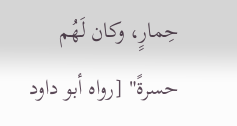حِمارٍ، وكان لَهُم حسرةً" [رواه أبو داود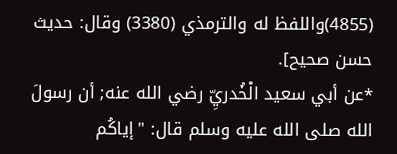(4855)واللفظ له والترمذي (3380) وقال: حديث حسن صحيح].
*عن أبي سعيد الْخُدريِّ رضي الله عنه; أن رسولَ الله صلى الله عليه وسلم قال: "إياكُم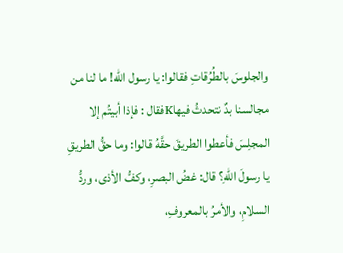والجلوسَ بالطُرُقاتِ فقالوا: يا رسول الله! ما لنا من مجالسنا بدٌ نتحدثُ فيهاKفقال : فإذا أبيتُم إلا المجلِسَ فأعطوا الطريقَ حقَّهُ قالوا: وما حقُّ الطريقِ يا رسولَ اللهِ؟ قال: غضُ البصرِ، وكفُّ الأذى، وردُّ السلامِ، والأمرُ بالمعروفِ،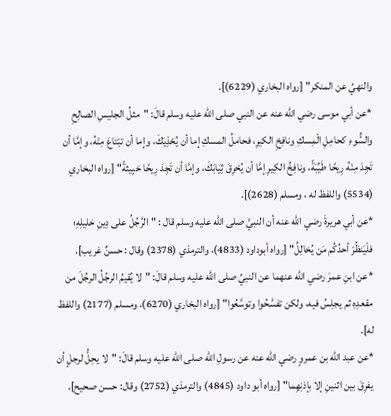والنهيُ عن المنكر" [رواه البخاري (6229)].
*عن أبي موسى رضي الله عنه عن النبي صلى الله عليه وسلم قالَ: "مثلُ الجليسِ الصالِحِ والسَُّوءِ كحامِلِ الْمِسكِ ونافِخِ الكيرِ، فحاملُ المسكِ إما أن يُحْذِيَكَ، وإما أن تبْتاعَ مِنْهُ، وإمَّا أن تَجِدَ مِنْهُ رِيحًا طَيِّبَةً، ونافِخُ الكِيرِ إمَّا أن يُحْرِقَ ثِيَابَكَ، وإمَّا أن تَجِدَ رِيحًا خبِيثةً" [رواه البخاري (5534) واللفظ له ، ومسلم (2628)].
*عن أبي هريرةَ رضي الله عنه أن النبيَّ صلى الله عليه وسلم قال : "الرَّجُلُ على دِينِ خليلِهِ؛ فلْيَنظُرْ أحدُكُم مَن يُخالِلُ" [رواه أبوداود (4833)، والترمذي (2378) وقال : حسنٌ غريب].
*عن ابنِ عمرَ رضي الله عنهما عن النبيِّ صلى الله عليه وسلم قالَ: "لا يُقيمُ الرجُلُ الرجُلَ من مقعدِهِ ثم يجلِسُ فيه، ولكن تفسَّحُوا وتوسَّعُوا" [رواه البخاري (6270)، ومسلم (2177) واللفظ له].
*عن عبد الله بن عمروٍ رضي الله عنه عن رسولِ الله صلى الله عليه وسلم قالَ: "لا يحِلُّ لرجلٍ أن يفرِقَ بين اثنينِ إلا بإذنِهِما" [رواه أبو داود (4845) والترمذي (2752) وقال: حسن صحيح].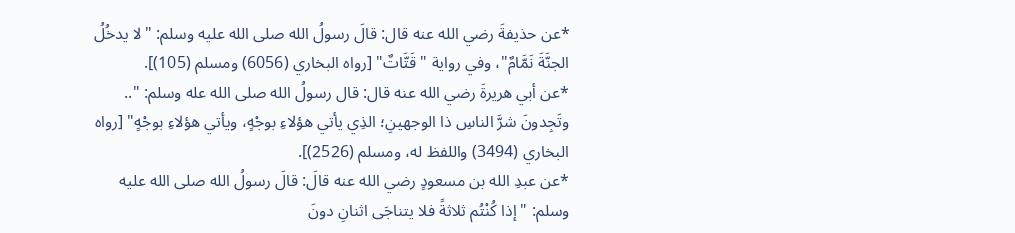*عن حذيفةَ رضي الله عنه قال: قالَ رسولُ الله صلى الله عليه وسلم: "لا يدخُلُ الجنَّةَ نَمَّامٌ"، وفي رواية "قَتَّاتٌ" [رواه البخاري (6056) ومسلم (105)].
*عن أبي هريرةَ رضي الله عنه قال: قال رسولُ الله صلى الله عله وسلم: ".. وتَجِدونَ شرَّ الناسِ ذا الوجهينِ؛ الذِي يأتي هؤلاءِ بوجْهٍ، ويأتي هؤلاءِ بوجْهٍ" [رواه البخاري (3494) واللفظ له، ومسلم (2526)].
*عن عبدِ الله بن مسعودٍ رضي الله عنه قالَ: قالَ رسولُ الله صلى الله عليه وسلم: "إذا كُنْتُم ثلاثةً فلا يتناجَى اثنانِ دونَ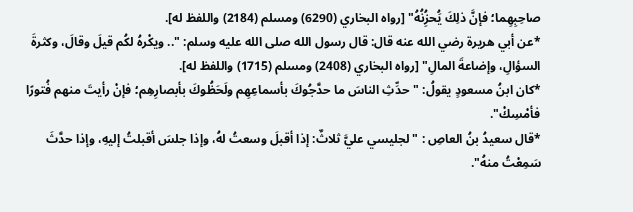صاحِبِهِما؛ فإنَّ ذلِكَ يَُحزُِنُهُ" [رواه البخاري (6290) ومسلم (2184) واللفظ له].
*عن أبي هريرة رضي الله عنه قال: قال رسول الله صلى الله عليه وسلم: ".. ويكْرهُ لكُم قيلَ وقالَ، وكثرةَ السؤالِ، وإضاعةَ المالِ" [رواه البخاري (2408) ومسلم (1715) واللفظ له].
*كان ابنُ مسعودٍ يقولُ: "حدِّثِ الناسَ ما حدَّجُوكَ بأسماعِهِم ولَحَظُوكَ بأبصارِهِم؛ فإنْ رأيتَ منهم فُتورًا فأمْسِكْ".
*قال سعيدُ بنُ العاصِ : "لجليسي عليَّ ثلاثٌ: إذا أقبلَ وسعتُ لهُ، وإذا جلسَ أقبلتُ إليهِ، وإذا حدَّثَ سَمِعْتُ منهُ".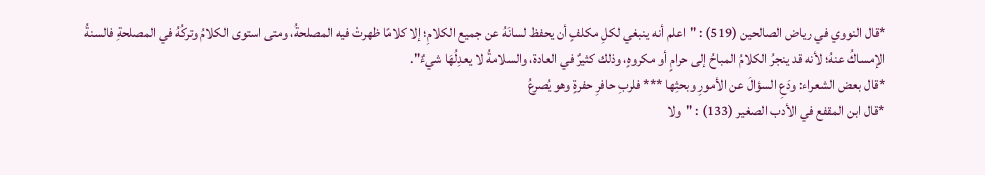*قال النووي في رياض الصالحين (519) : "اعلم أنه ينبغي لكلِ مكلفٍ أن يحفظ لسانَهُ عن جميع الكلامِ؛ إلا كلامًا ظهرتْ فيه المصلحةُ، ومتى استوى الكلامُ وتركُهُ في المصلحةِ فالسنةُ الإمساكُ عنهُ؛ لأنه قد ينجرُ الكلامُ المباحُ إلى حرامٍ أو مكروهٍ، وذلك كثيرٌ في العادة، والسلامةُ لا يعدِلُهَا شيءٌ".
*قال بعض الشعراء: ودَعِ السؤالَ عن الأمورِ وبحثِها *** فلربِ حافرِ حفرةٍ وهو يُصرعُ
*قال ابن المقفع في الأدب الصغير (133) : "ولا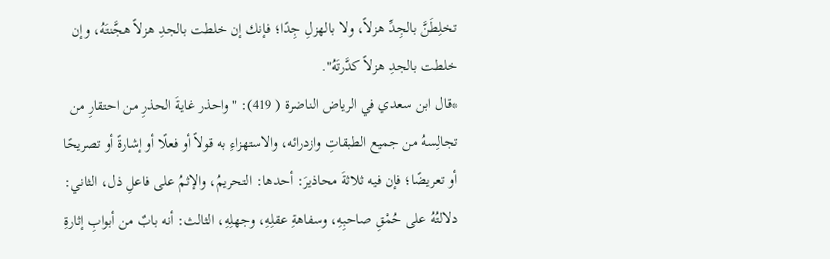تخلِطَنَّ بالجِدِّ هزلاً، ولا بالهزلِ جِدًا؛ فإنك إن خلطت بالجدِ هزلاً هجَّنتَهُ، وإن خلطت بالجدِ هزلاً كدَّرتَهُ".
*قال ابن سعدي في الرياض الناضرة ( 419): "واحذر غايةَ الحذرِ من احتقارِ من تجالِسهُ من جميع الطبقاتِ وازدرائه، والاستهزاءِ به قولاً أو فعلًا أو إشارةً أو تصريحًا أو تعريضًا؛ فإن فيه ثلاثةَ محاذيرَ: أحدها: التحريمُ، والإثمُ على فاعلِ ذل، الثاني: دلالتُهُ على حُمْقِ صاحبِهِ، وسفاهةِ عقلِهِ، وجهلِهِ، الثالث: أنه بابٌ من أبوابِ إثارةِ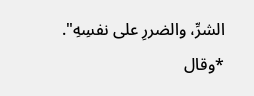الشرِّ، والضررِ على نفسِهِ".
*وقال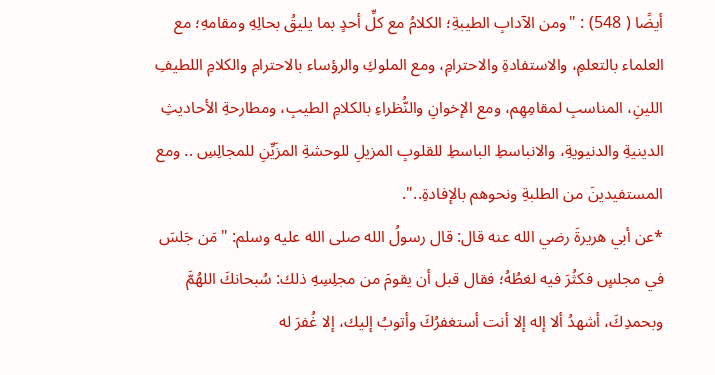أيضًا ( 548) : "ومن الآدابِ الطيبةِ؛ الكلامُ مع كلِّ أحدٍ بما يليقُ بحالِهِ ومقامهِ؛ مع العلماء بالتعلمِ، والاستفادةِ والاحترامِ، ومع الملوكِ والرؤساء بالاحترامِ والكلامِ اللطيفِ اللينِ، المناسبِ لمقامِهِم، ومع الإخوانِ والنُّظراءِ بالكلامِ الطيبِ، ومطارحةِ الأحاديثِ الدينيةِ والدنيويةِ، والانباسطِ الباسطِ للقلوبِ المزيلِ للوحشةِ المزَيِّنِ للمجالِسِ .. ومع المستفيدينَ من الطلبةِ ونحوهم بالإفادةِ..".
*عن أبي هريرةَ رضي الله عنه قال: قال رسولُ الله صلى الله عليه وسلم: "مَن جَلسَ في مجلسٍ فكثُرَ فيه لغطُهُ؛ فقال قبل أن يقومَ من مجلِسِهِ ذلك: سُبحانكَ اللهُمَّ وبحمدِكَ، أشهدُ ألا إله إلا أنت أستغفرُكَ وأتوبُ إليك، إلا غُفرَ له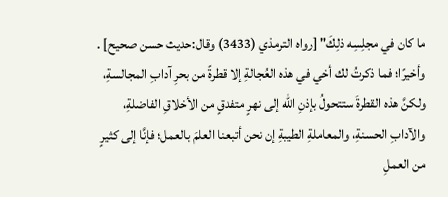ما كان في مجلِسِه ذلِكَ" [رواه الترمذي (3433) وقال:حديث حسن صحيح] .
وأخيرًا؛ فما ذكرتُ لك أخي في هذه العُجالةِ إلا قطرةً من بحرِ آدابِ المجالسةِ، ولكنَّ هذه القطرةَ ستتحولُ بإذنِ الله إلى نهرٍ متفدقٍ من الأخلاقِ الفاضلةِ، والآدابِ الحسنةِ، والمعاملةِ الطيبةِ إن نحن أتبعنا العلمَ بالعمل؛ فإنَّا إلى كثيرٍ من العملِ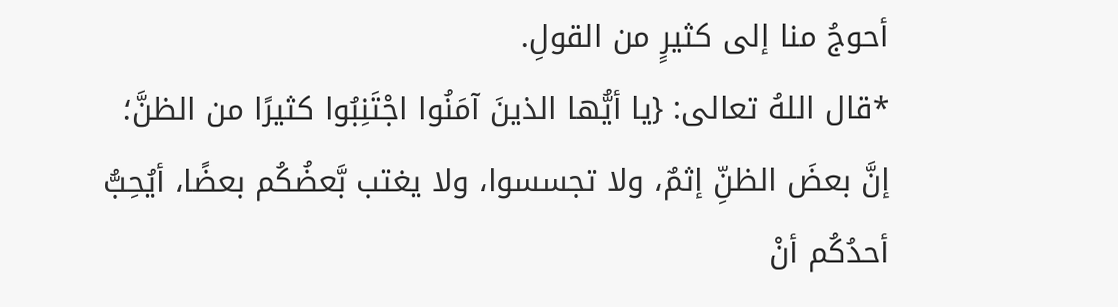أحوجُ منا إلى كثيرٍ من القولِ.
*قال اللهُ تعالى: {يا أيُّها الذينَ آمَنُوا اجْتَنِبُوا كثيرًا من الظنَّ؛ إنَّ بعضَ الظنِّ إثمٌ، ولا تجسسوا، ولا يغتب بَّعضُكُم بعضًا، أيُحِبُّ أحدُكُم أنْ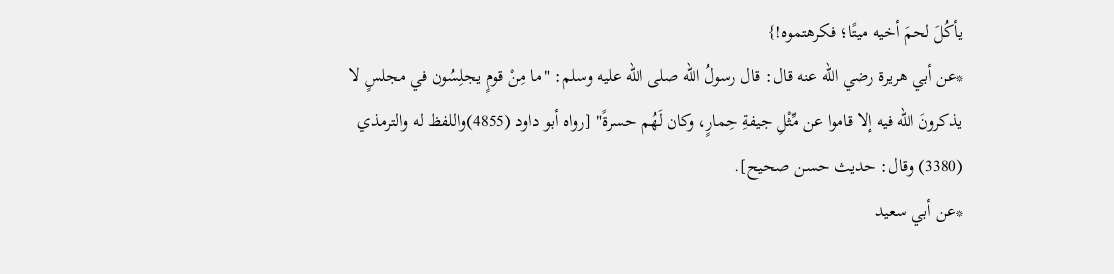يأكُلَ لحمَ أخيه ميتًا؛ فكرهتموه!}
*عن أبي هريرة رضي الله عنه قال: قال رسولُ الله صلى الله عليه وسلم: "ما مِنْ قومٍ يجلِسُون في مجلسٍ لا يذكرونَ الله فيه إلا قاموا عن مِّثْلِ جيفةِ حِمارٍ، وكان لَهُم حسرةً" [رواه أبو داود (4855)واللفظ له والترمذي (3380) وقال: حديث حسن صحيح].
*عن أبي سعيد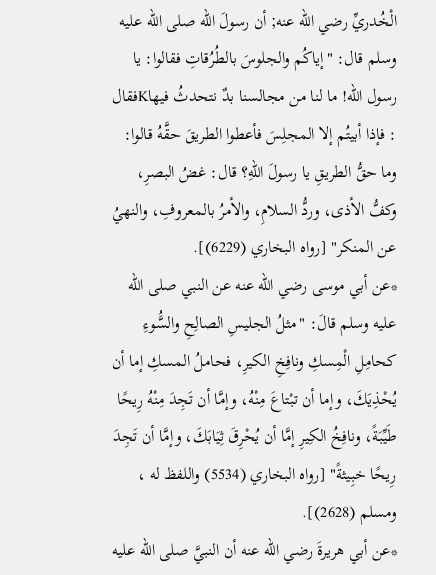الْخُدريِّ رضي الله عنه; أن رسولَ الله صلى الله عليه وسلم قال: "إياكُم والجلوسَ بالطُرُقاتِ فقالوا: يا رسول الله! ما لنا من مجالسنا بدٌ نتحدثُ فيهاKفقال : فإذا أبيتُم إلا المجلِسَ فأعطوا الطريقَ حقَّهُ قالوا: وما حقُّ الطريقِ يا رسولَ اللهِ؟ قال: غضُ البصرِ، وكفُّ الأذى، وردُّ السلامِ، والأمرُ بالمعروفِ، والنهيُ عن المنكر" [رواه البخاري (6229)].
*عن أبي موسى رضي الله عنه عن النبي صلى الله عليه وسلم قالَ: "مثلُ الجليسِ الصالِحِ والسَُّوءِ كحامِلِ الْمِسكِ ونافِخِ الكيرِ، فحاملُ المسكِ إما أن يُحْذِيَكَ، وإما أن تبْتاعَ مِنْهُ، وإمَّا أن تَجِدَ مِنْهُ رِيحًا طَيِّبَةً، ونافِخُ الكِيرِ إمَّا أن يُحْرِقَ ثِيَابَكَ، وإمَّا أن تَجِدَ رِيحًا خبِيثةً" [رواه البخاري (5534) واللفظ له ، ومسلم (2628)].
*عن أبي هريرةَ رضي الله عنه أن النبيَّ صلى الله عليه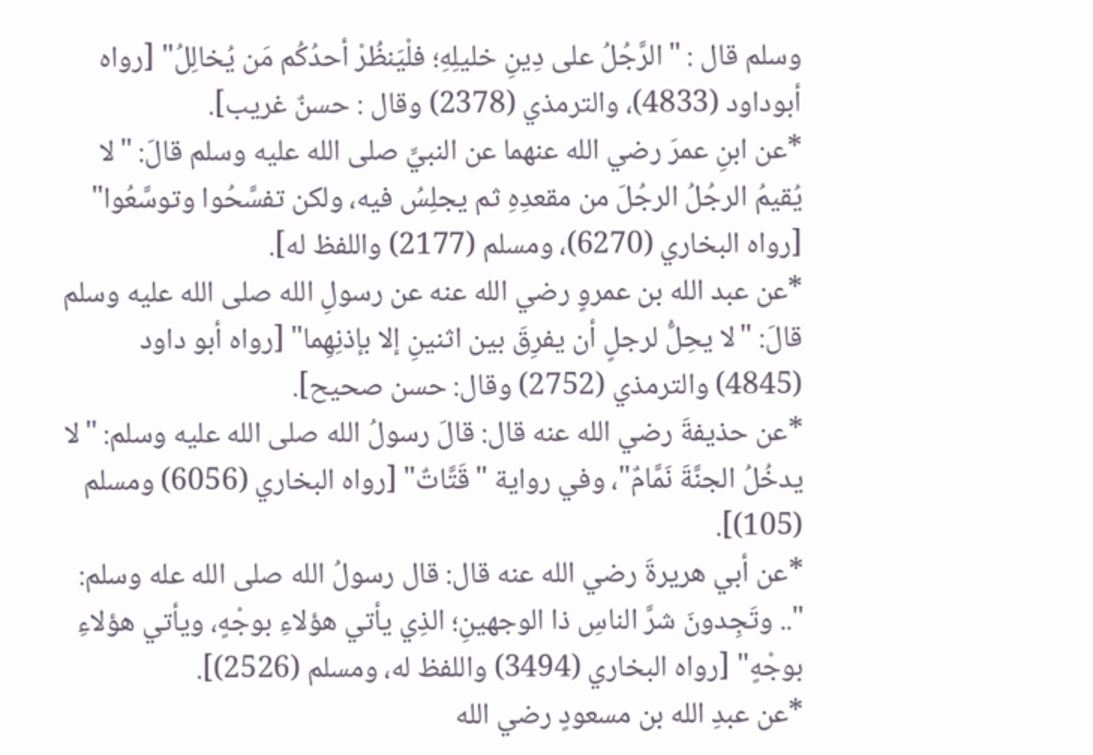وسلم قال : "الرَّجُلُ على دِينِ خليلِهِ؛ فلْيَنظُرْ أحدُكُم مَن يُخالِلُ" [رواه أبوداود (4833)، والترمذي (2378) وقال : حسنٌ غريب].
*عن ابنِ عمرَ رضي الله عنهما عن النبيِّ صلى الله عليه وسلم قالَ: "لا يُقيمُ الرجُلُ الرجُلَ من مقعدِهِ ثم يجلِسُ فيه، ولكن تفسَّحُوا وتوسَّعُوا" [رواه البخاري (6270)، ومسلم (2177) واللفظ له].
*عن عبد الله بن عمروٍ رضي الله عنه عن رسولِ الله صلى الله عليه وسلم قالَ: "لا يحِلُّ لرجلٍ أن يفرِقَ بين اثنينِ إلا بإذنِهِما" [رواه أبو داود (4845) والترمذي (2752) وقال: حسن صحيح].
*عن حذيفةَ رضي الله عنه قال: قالَ رسولُ الله صلى الله عليه وسلم: "لا يدخُلُ الجنَّةَ نَمَّامٌ"، وفي رواية "قَتَّاتٌ" [رواه البخاري (6056) ومسلم (105)].
*عن أبي هريرةَ رضي الله عنه قال: قال رسولُ الله صلى الله عله وسلم: ".. وتَجِدونَ شرَّ الناسِ ذا الوجهينِ؛ الذِي يأتي هؤلاءِ بوجْهٍ، ويأتي هؤلاءِ بوجْهٍ" [رواه البخاري (3494) واللفظ له، ومسلم (2526)].
*عن عبدِ الله بن مسعودٍ رضي الله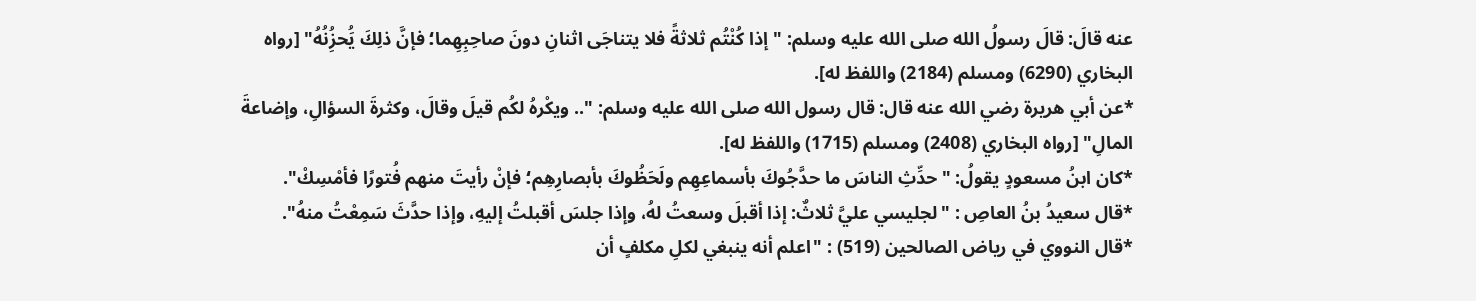عنه قالَ: قالَ رسولُ الله صلى الله عليه وسلم: "إذا كُنْتُم ثلاثةً فلا يتناجَى اثنانِ دونَ صاحِبِهِما؛ فإنَّ ذلِكَ يَُحزُِنُهُ" [رواه البخاري (6290) ومسلم (2184) واللفظ له].
*عن أبي هريرة رضي الله عنه قال: قال رسول الله صلى الله عليه وسلم: ".. ويكْرهُ لكُم قيلَ وقالَ، وكثرةَ السؤالِ، وإضاعةَ المالِ" [رواه البخاري (2408) ومسلم (1715) واللفظ له].
*كان ابنُ مسعودٍ يقولُ: "حدِّثِ الناسَ ما حدَّجُوكَ بأسماعِهِم ولَحَظُوكَ بأبصارِهِم؛ فإنْ رأيتَ منهم فُتورًا فأمْسِكْ".
*قال سعيدُ بنُ العاصِ : "لجليسي عليَّ ثلاثٌ: إذا أقبلَ وسعتُ لهُ، وإذا جلسَ أقبلتُ إليهِ، وإذا حدَّثَ سَمِعْتُ منهُ".
*قال النووي في رياض الصالحين (519) : "اعلم أنه ينبغي لكلِ مكلفٍ أن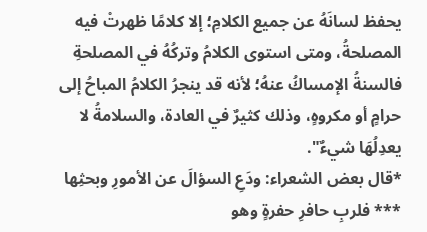يحفظ لسانَهُ عن جميع الكلامِ؛ إلا كلامًا ظهرتْ فيه المصلحةُ، ومتى استوى الكلامُ وتركُهُ في المصلحةِ فالسنةُ الإمساكُ عنهُ؛ لأنه قد ينجرُ الكلامُ المباحُ إلى حرامٍ أو مكروهٍ، وذلك كثيرٌ في العادة، والسلامةُ لا يعدِلُهَا شيءٌ".
*قال بعض الشعراء: ودَعِ السؤالَ عن الأمورِ وبحثِها *** فلربِ حافرِ حفرةٍ وهو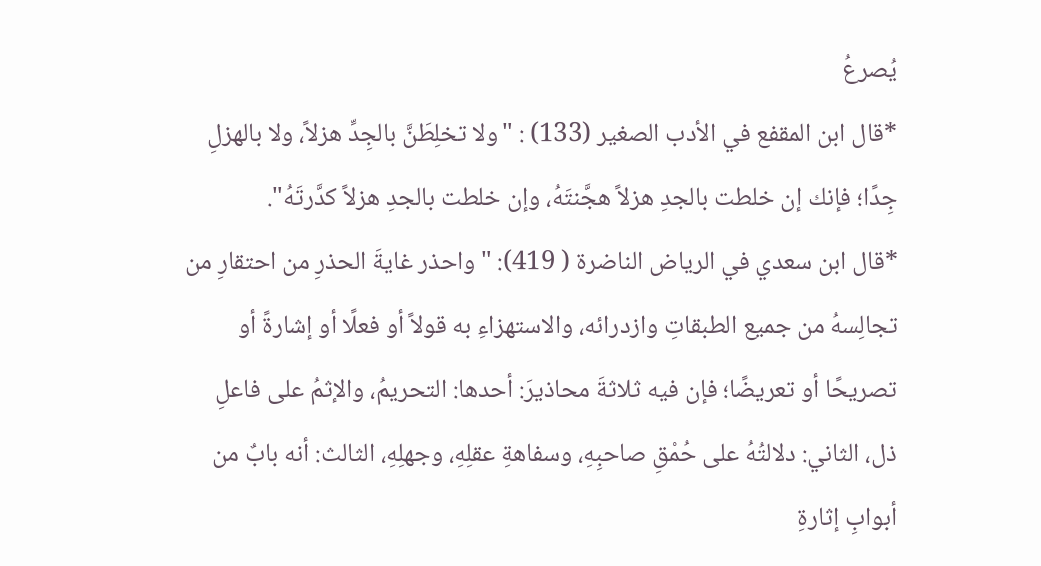يُصرعُ
*قال ابن المقفع في الأدب الصغير (133) : "ولا تخلِطَنَّ بالجِدِّ هزلاً، ولا بالهزلِ جِدًا؛ فإنك إن خلطت بالجدِ هزلاً هجَّنتَهُ، وإن خلطت بالجدِ هزلاً كدَّرتَهُ".
*قال ابن سعدي في الرياض الناضرة ( 419): "واحذر غايةَ الحذرِ من احتقارِ من تجالِسهُ من جميع الطبقاتِ وازدرائه، والاستهزاءِ به قولاً أو فعلًا أو إشارةً أو تصريحًا أو تعريضًا؛ فإن فيه ثلاثةَ محاذيرَ: أحدها: التحريمُ، والإثمُ على فاعلِ ذل، الثاني: دلالتُهُ على حُمْقِ صاحبِهِ، وسفاهةِ عقلِهِ، وجهلِهِ، الثالث: أنه بابٌ من أبوابِ إثارةِ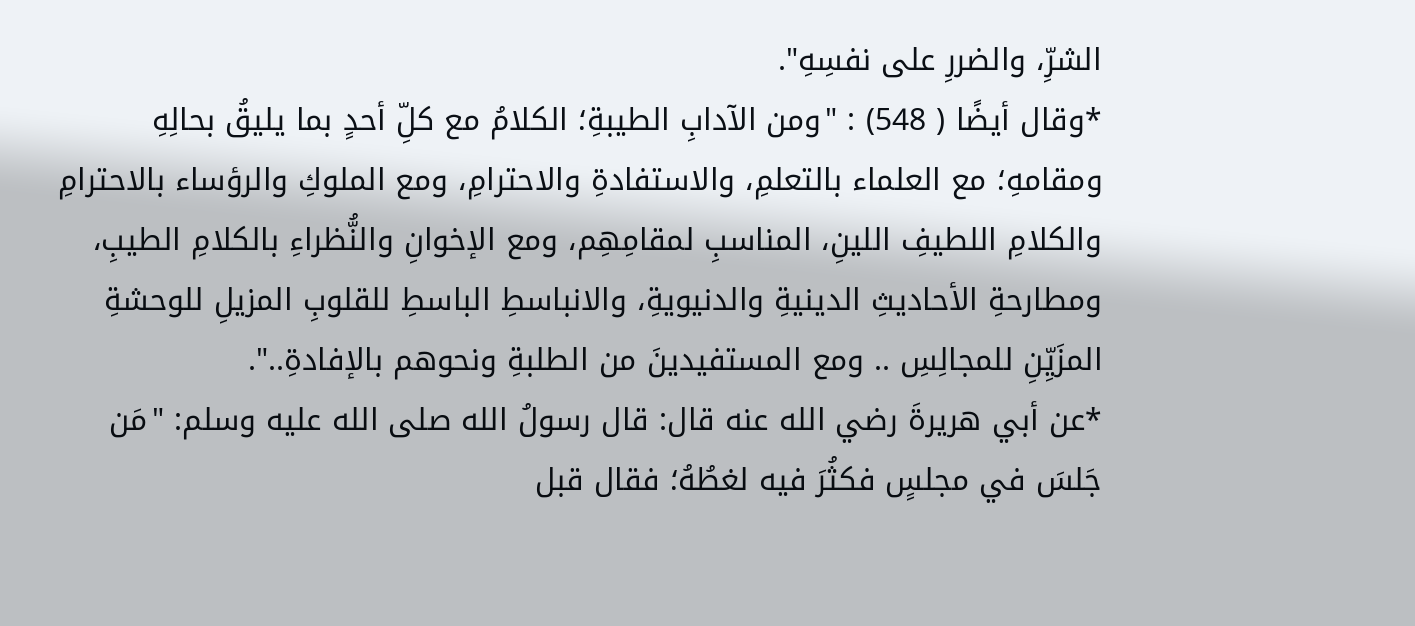الشرِّ، والضررِ على نفسِهِ".
*وقال أيضًا ( 548) : "ومن الآدابِ الطيبةِ؛ الكلامُ مع كلِّ أحدٍ بما يليقُ بحالِهِ ومقامهِ؛ مع العلماء بالتعلمِ، والاستفادةِ والاحترامِ، ومع الملوكِ والرؤساء بالاحترامِ والكلامِ اللطيفِ اللينِ، المناسبِ لمقامِهِم، ومع الإخوانِ والنُّظراءِ بالكلامِ الطيبِ، ومطارحةِ الأحاديثِ الدينيةِ والدنيويةِ، والانباسطِ الباسطِ للقلوبِ المزيلِ للوحشةِ المزَيِّنِ للمجالِسِ .. ومع المستفيدينَ من الطلبةِ ونحوهم بالإفادةِ..".
*عن أبي هريرةَ رضي الله عنه قال: قال رسولُ الله صلى الله عليه وسلم: "مَن جَلسَ في مجلسٍ فكثُرَ فيه لغطُهُ؛ فقال قبل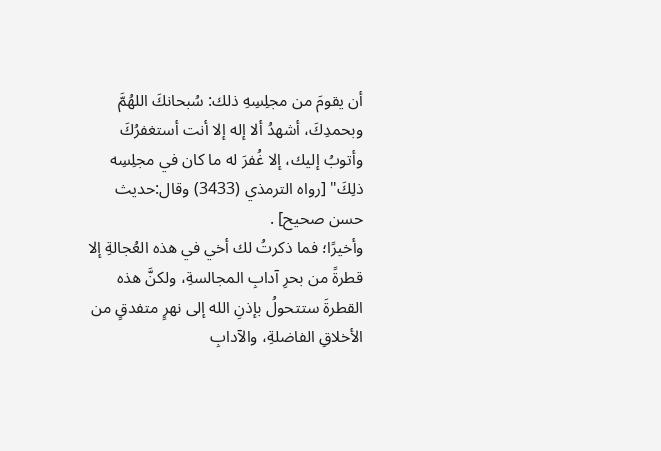أن يقومَ من مجلِسِهِ ذلك: سُبحانكَ اللهُمَّ وبحمدِكَ، أشهدُ ألا إله إلا أنت أستغفرُكَ وأتوبُ إليك، إلا غُفرَ له ما كان في مجلِسِه ذلِكَ" [رواه الترمذي (3433) وقال:حديث حسن صحيح] .
وأخيرًا؛ فما ذكرتُ لك أخي في هذه العُجالةِ إلا قطرةً من بحرِ آدابِ المجالسةِ، ولكنَّ هذه القطرةَ ستتحولُ بإذنِ الله إلى نهرٍ متفدقٍ من الأخلاقِ الفاضلةِ، والآدابِ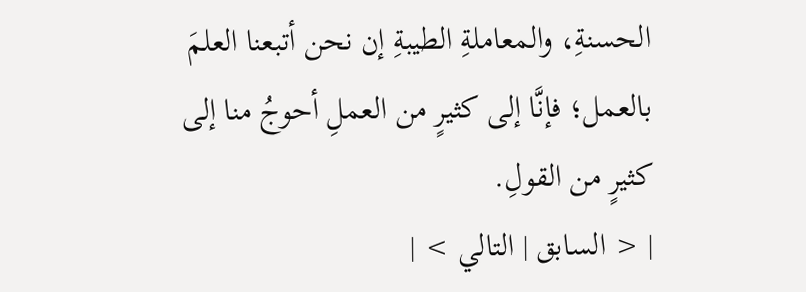الحسنةِ، والمعاملةِ الطيبةِ إن نحن أتبعنا العلمَ بالعمل؛ فإنَّا إلى كثيرٍ من العملِ أحوجُ منا إلى كثيرٍ من القولِ.
| < السابق | التالي > |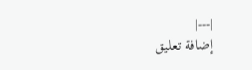|---|
إضافة تعليق